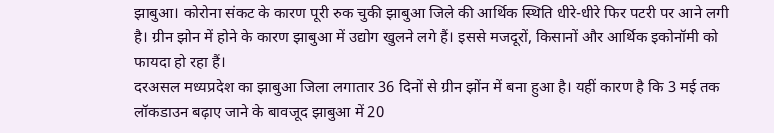झाबुआ। कोरोना संकट के कारण पूरी रुक चुकी झाबुआ जिले की आर्थिक स्थिति धीरे-धीरे फिर पटरी पर आने लगी है। ग्रीन झोन में होने के कारण झाबुआ में उद्योग खुलने लगे हैं। इससे मजदूरों, किसानों और आर्थिक इकोनॉमी को फायदा हो रहा हैं।
दरअसल मध्यप्रदेश का झाबुआ जिला लगातार 36 दिनों से ग्रीन झोंन में बना हुआ है। यहीं कारण है कि 3 मई तक लॉकडाउन बढ़ाए जाने के बावजूद झाबुआ में 20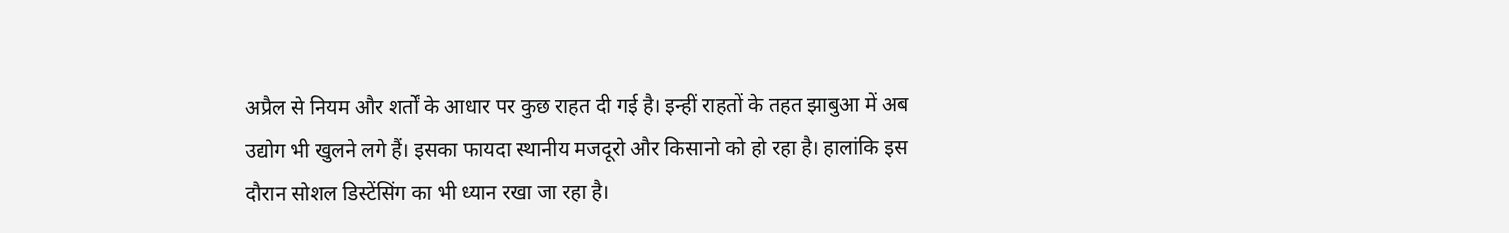अप्रैल से नियम और शर्तों के आधार पर कुछ राहत दी गई है। इन्हीं राहतों के तहत झाबुआ में अब उद्योग भी खुलने लगे हैं। इसका फायदा स्थानीय मजदूरो और किसानो को हो रहा है। हालांकि इस दौरान सोशल डिस्टेंसिंग का भी ध्यान रखा जा रहा है।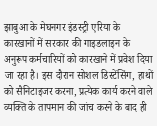झाबुआ के मेघनगर इंडस्ट्री एरिया के कारखानों में सरकार की गाइडलाइन के अनुरूप कर्मचारियों को कारखाने में प्रवेश दिया जा रहा है। इस दौरान सोशल डिस्टेंसिंग, हाथों को सैनिटाइजर करना, प्रत्येक कार्य करने वाले व्यक्ति के तापमान की जांच करने के बाद ही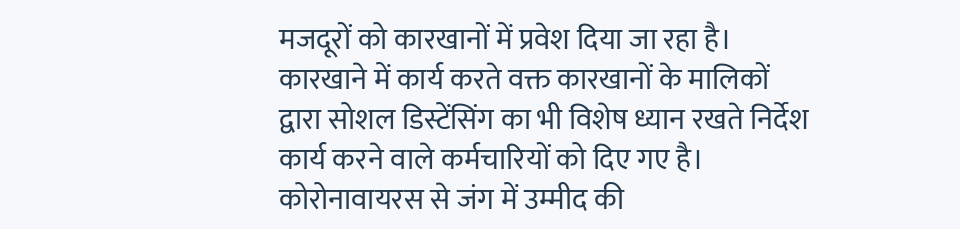मजदूरों को कारखानों में प्रवेश दिया जा रहा है।
कारखाने में कार्य करते वक्त कारखानों के मालिकों द्वारा सोशल डिस्टेंसिंग का भी विशेष ध्यान रखते निर्देश कार्य करने वाले कर्मचारियों को दिए गए है। कोरोनावायरस से जंग में उम्मीद की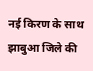नई किरण के साथ झाबुआ जिले की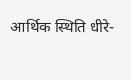आर्थिक स्थिति धीरे-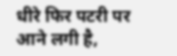धीरे फिर पटरी पर आने लगी है,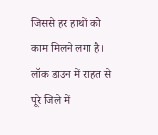जिससे हर हाथों को काम मिलने लगा है। लॉक डाउन में राहत से पूरे जिले में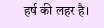हर्ष की लहर है।